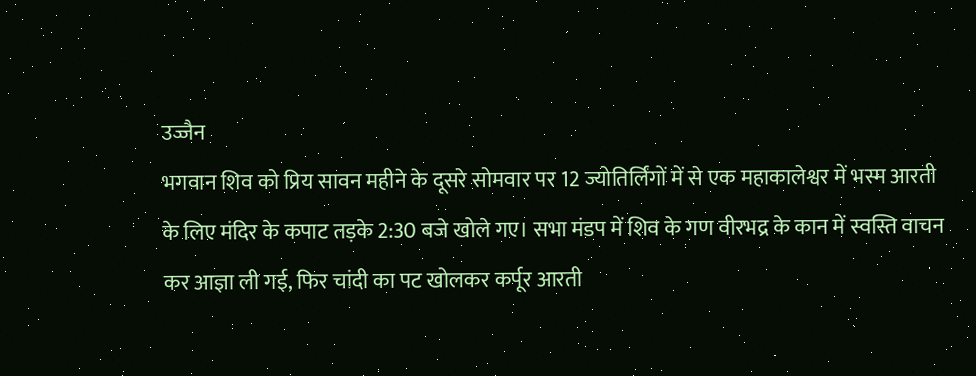उज्जैन
भगवान शिव को प्रिय सावन महीने के दूसरे सोमवार पर 12 ज्योतिर्लिंगों में से एक महाकालेश्वर में भस्म आरती के लिए मंदिर के कपाट तड़के 2:30 बजे खोले गए। सभा मंडप में शिव के गण वीरभद्र के कान में स्वस्ति वाचन कर आज्ञा ली गई, फिर चांदी का पट खोलकर कर्पूर आरती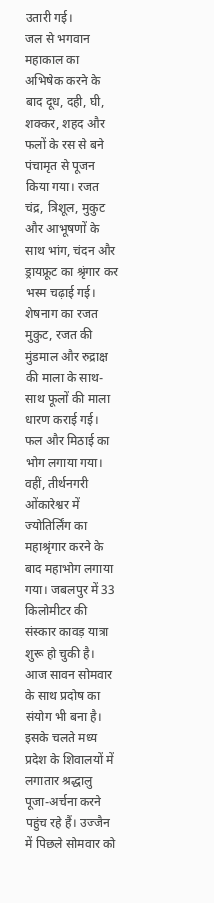उतारी गई।
जल से भगवान महाकाल का अभिषेक करने के बाद दूध, दही, घी, शक्कर, शहद और फलों के रस से बने पंचामृत से पूजन किया गया। रजत चंद्र, त्रिशूल, मुकुट और आभूषणों के साथ भांग, चंदन और ड्रायफ्रूट का श्रृंगार कर भस्म चढ़ाई गई। शेषनाग का रजत मुकुट, रजत की मुंडमाल और रुद्राक्ष की माला के साथ-साथ फूलों की माला धारण कराई गई। फल और मिठाई का भोग लगाया गया।
वहीं, तीर्थनगरी ओंकारेश्वर में ज्योतिर्लिंग का महाश्रृंगार करने के बाद महाभोग लगाया गया। जबलपुर में 33 किलोमीटर की संस्कार कावड़ यात्रा शुरू हो चुकी है।
आज सावन सोमवार के साथ प्रदोष का संयोग भी बना है। इसके चलते मध्य प्रदेश के शिवालयों में लगातार श्रद्धालु पूजा-अर्चना करने पहुंच रहे हैं। उज्जैन में पिछले सोमवार को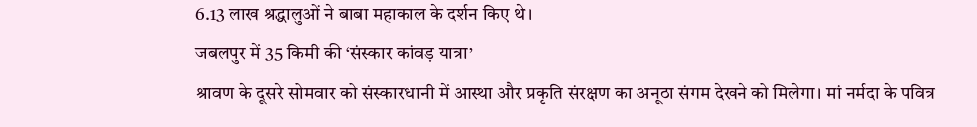6.13 लाख श्रद्धालुओं ने बाबा महाकाल के दर्शन किए थे।
जबलपुर में 35 किमी की ‘संस्कार कांवड़ यात्रा’
श्रावण के दूसरे सोमवार को संस्कारधानी में आस्था और प्रकृति संरक्षण का अनूठा संगम देखने को मिलेगा। मां नर्मदा के पवित्र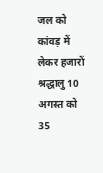जल को कांवड़ में लेकर हजारों श्रद्धालु 10 अगस्त को 35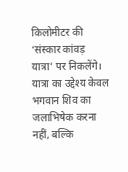किलोमीटर की ‘संस्कार कांवड़ यात्रा’ पर निकलेंगे। यात्रा का उद्देश्य केवल भगवान शिव का जलाभिषेक करना नहीं, बल्कि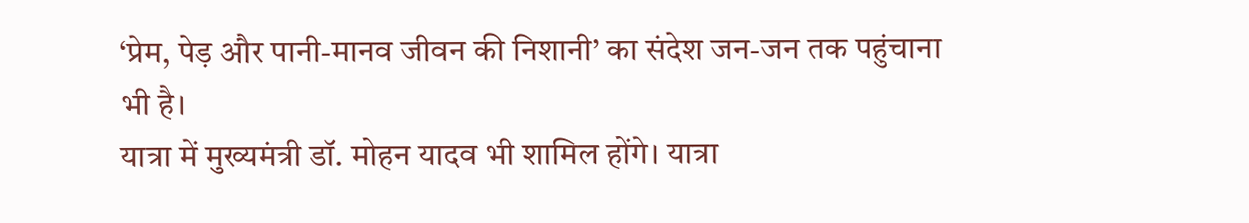‘प्रेम, पेड़ और पानी-मानव जीवन की निशानी’ का संदेश जन-जन तक पहुंचाना भी है।
यात्रा में मुख्यमंत्री डॉ. मोहन यादव भी शामिल होंगे। यात्रा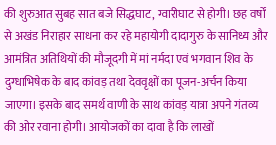की शुरुआत सुबह सात बजे सिद्धघाट, ग्वारीघाट से होगी। छह वर्षों से अखंड निराहार साधना कर रहे महायोगी दादागुरु के सानिध्य और आमंत्रित अतिथियों की मौजूदगी में मां नर्मदा एवं भगवान शिव के दुग्धाभिषेक के बाद कांवड़ तथा देववृक्षों का पूजन-अर्चन किया जाएगा। इसके बाद समर्थ वाणी के साथ कांवड़ यात्रा अपने गंतव्य की ओर रवाना होगी। आयोजकों का दावा है कि लाखों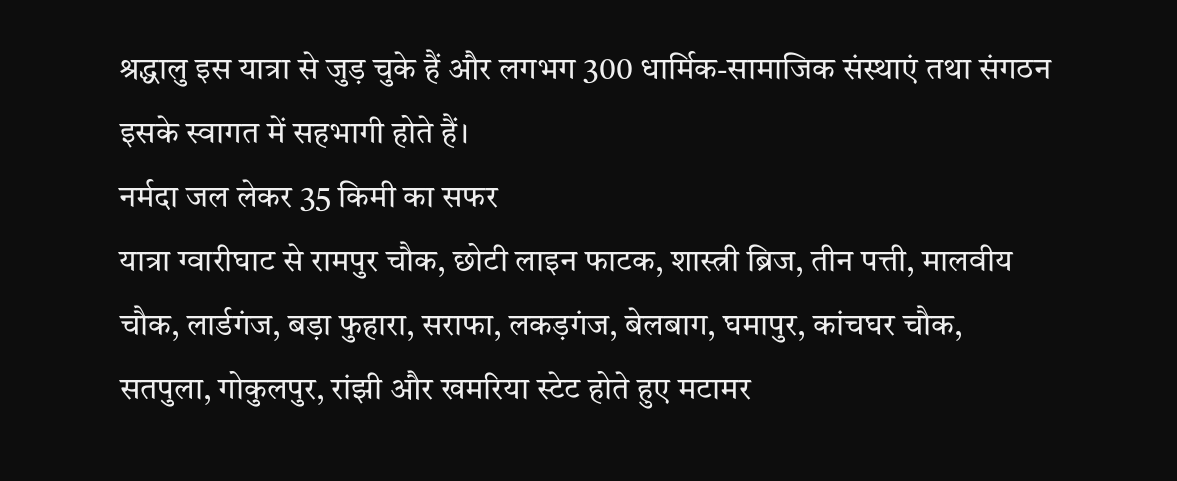श्रद्धालु इस यात्रा से जुड़ चुके हैं और लगभग 300 धार्मिक-सामाजिक संस्थाएं तथा संगठन इसके स्वागत में सहभागी होते हैं।
नर्मदा जल लेकर 35 किमी का सफर
यात्रा ग्वारीघाट से रामपुर चौक, छोटी लाइन फाटक, शास्त्री ब्रिज, तीन पत्ती, मालवीय चौक, लार्डगंज, बड़ा फुहारा, सराफा, लकड़गंज, बेलबाग, घमापुर, कांचघर चौक, सतपुला, गोकुलपुर, रांझी और खमरिया स्टेट होते हुए मटामर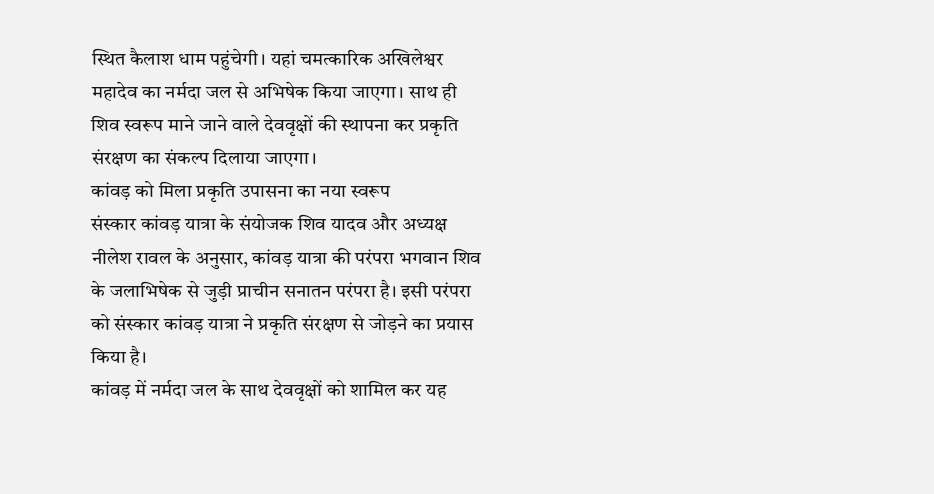स्थित कैलाश धाम पहुंचेगी। यहां चमत्कारिक अखिलेश्वर महादेव का नर्मदा जल से अभिषेक किया जाएगा। साथ ही शिव स्वरूप माने जाने वाले देववृक्षों की स्थापना कर प्रकृति संरक्षण का संकल्प दिलाया जाएगा।
कांवड़ को मिला प्रकृति उपासना का नया स्वरूप
संस्कार कांवड़ यात्रा के संयोजक शिव यादव और अध्यक्ष नीलेश रावल के अनुसार, कांवड़ यात्रा की परंपरा भगवान शिव के जलाभिषेक से जुड़ी प्राचीन सनातन परंपरा है। इसी परंपरा को संस्कार कांवड़ यात्रा ने प्रकृति संरक्षण से जोड़ने का प्रयास किया है।
कांवड़ में नर्मदा जल के साथ देववृक्षों को शामिल कर यह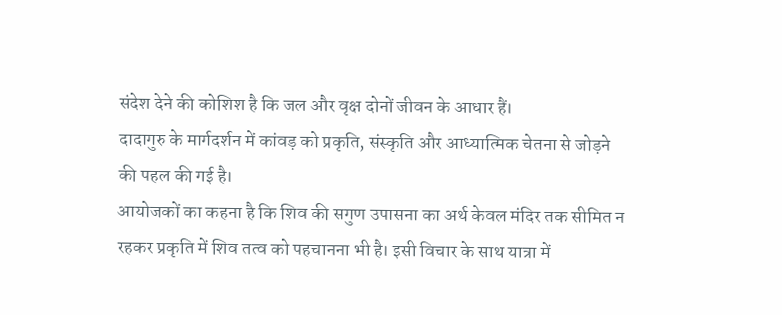संदेश देने की कोशिश है कि जल और वृक्ष दोनों जीवन के आधार हैं।
दादागुरु के मार्गदर्शन में कांवड़ को प्रकृति, संस्कृति और आध्यात्मिक चेतना से जोड़ने की पहल की गई है।
आयोजकों का कहना है कि शिव की सगुण उपासना का अर्थ केवल मंदिर तक सीमित न रहकर प्रकृति में शिव तत्व को पहचानना भी है। इसी विचार के साथ यात्रा में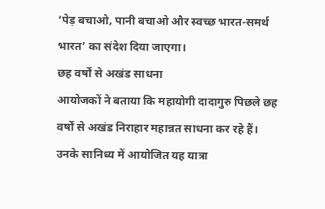‘पेड़ बचाओ, पानी बचाओ और स्वच्छ भारत-समर्थ भारत’ का संदेश दिया जाएगा।
छह वर्षों से अखंड साधना
आयोजकों ने बताया कि महायोगी दादागुरु पिछले छह वर्षों से अखंड निराहार महान्नत साधना कर रहे हैं। उनके सानिध्य में आयोजित यह यात्रा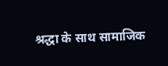श्रद्धा के साथ सामाजिक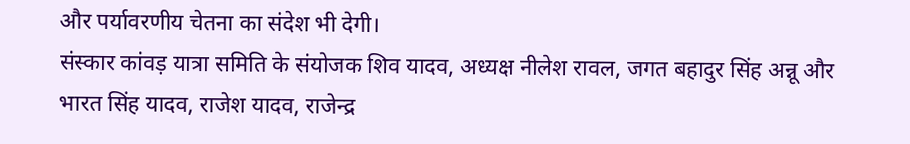और पर्यावरणीय चेतना का संदेश भी देगी।
संस्कार कांवड़ यात्रा समिति के संयोजक शिव यादव, अध्यक्ष नीलेश रावल, जगत बहादुर सिंह अन्नू और भारत सिंह यादव, राजेश यादव, राजेन्द्र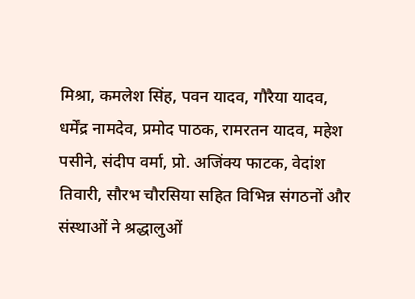मिश्रा, कमलेश सिंह, पवन यादव, गौरैया यादव, धर्मेंद्र नामदेव, प्रमोद पाठक, रामरतन यादव, महेश पसीने, संदीप वर्मा, प्रो. अजिंक्य फाटक, वेदांश तिवारी, सौरभ चौरसिया सहित विभिन्न संगठनों और संस्थाओं ने श्रद्धालुओं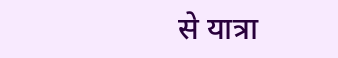से यात्रा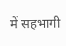में सहभागी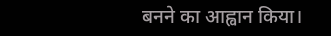बनने का आह्वान किया।